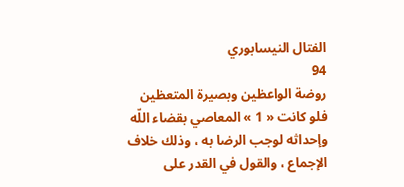الفتال النيسابوري
94
روضة الواعظين وبصيرة المتعظين
فلو كانت « 1 » المعاصي بقضاء اللّه وإحداثه لوجب الرضا به ، وذلك خلاف الإجماع ، والقول في القدر على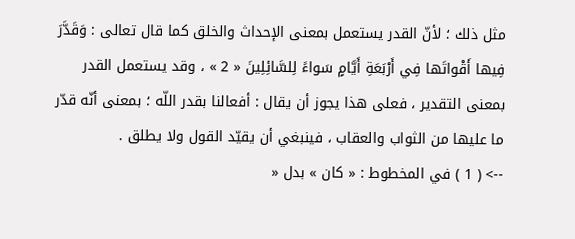مثل ذلك ؛ لأنّ القدر يستعمل بمعنى الإحداث والخلق كما قال تعالى : وَقَدَّرَ فِيها أَقْواتَها فِي أَرْبَعَةِ أَيَّامٍ سَواءً لِلسَّائِلِينَ « 2 » ، وقد يستعمل القدر بمعنى التقدير ، فعلى هذا يجوز أن يقال : أفعالنا بقدر اللّه ؛ بمعنى أنّه قدّر ما عليها من الثواب والعقاب ، فينبغي أن يقيّد القول ولا يطلق .
--> ( 1 ) في المخطوط : « كان » بدل «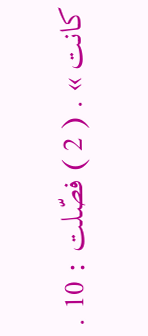كانت » . ( 2 ) فصّلت : 10 .